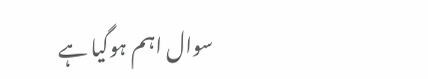سوال اہم ہوگیا ہے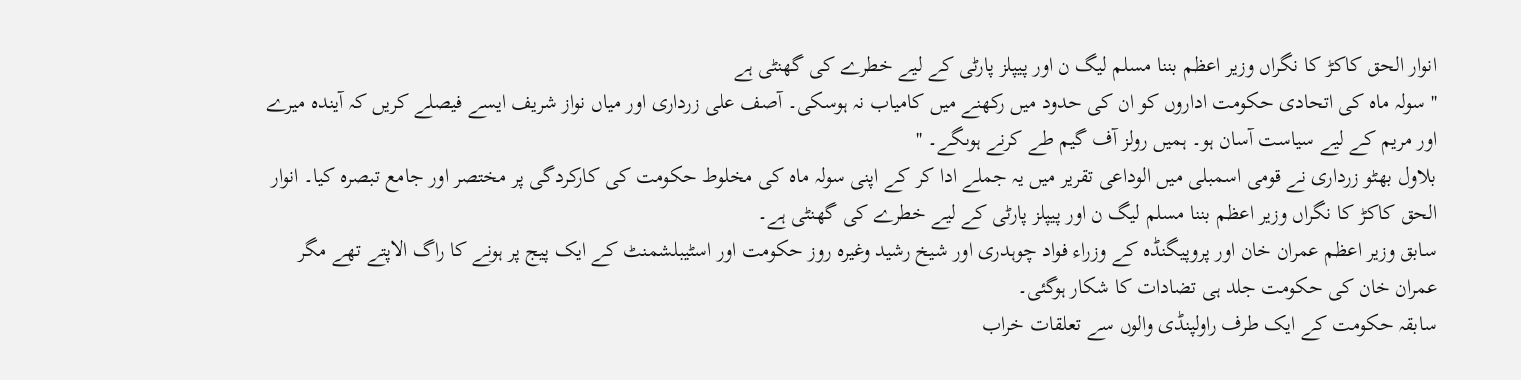انوار الحق کاکڑ کا نگراں وزیر اعظم بننا مسلم لیگ ن اور پیپلز پارٹی کے لیے خطرے کی گھنٹی ہے
'' سولہ ماہ کی اتحادی حکومت اداروں کو ان کی حدود میں رکھنے میں کامیاب نہ ہوسکی۔ آصف علی زرداری اور میاں نواز شریف ایسے فیصلے کریں کہ آیندہ میرے اور مریم کے لیے سیاست آسان ہو۔ ہمیں رولز آف گیم طے کرنے ہوںگے۔ ''
بلاول بھٹو زرداری نے قومی اسمبلی میں الوداعی تقریر میں یہ جملے ادا کر کے اپنی سولہ ماہ کی مخلوط حکومت کی کارکردگی پر مختصر اور جامع تبصرہ کیا۔ انوار الحق کاکڑ کا نگراں وزیر اعظم بننا مسلم لیگ ن اور پیپلز پارٹی کے لیے خطرے کی گھنٹی ہے۔
سابق وزیر اعظم عمران خان اور پروپیگنڈہ کے وزراء فواد چوہدری اور شیخ رشید وغیرہ روز حکومت اور اسٹیبلشمنٹ کے ایک پیج پر ہونے کا راگ الاپتے تھے مگر عمران خان کی حکومت جلد ہی تضادات کا شکار ہوگئی۔
سابقہ حکومت کے ایک طرف راولپنڈی والوں سے تعلقات خراب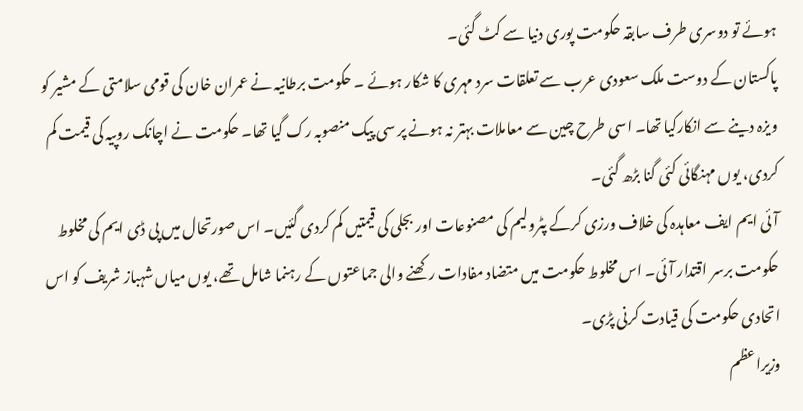ہوئے تو دوسری طرف سابقہ حکومت پوری دنیا سے کٹ گئی۔
پاکستان کے دوست ملک سعودی عرب سے تعلقات سرد مہری کا شکار ہوئے ۔ حکومت برطانیہ نے عمران خان کی قومی سلامتی کے مشیر کو ویزہ دینے سے انکارکیا تھا۔ اسی طرح چین سے معاملات بہتر نہ ہونے پر سی پیک منصوبہ رک گیا تھا۔ حکومت نے اچانک روپیہ کی قیمت کم کردی، یوں مہنگائی کئی گنا بڑھ گئی۔
آئی ایم ایف معاہدہ کی خلاف ورزی کرکے پٹرولیم کی مصنوعات اور بجلی کی قیمتیں کم کردی گئیں۔ اس صورتحال میں پی ڈی ایم کی مخلوط حکومت برسر اقتدار آئی۔ اس مخلوط حکومت میں متضاد مفادات رکھنے والی جماعتوں کے رہنما شامل تھے، یوں میاں شہباز شریف کو اس اتحادی حکومت کی قیادت کرنی پڑی۔
وزیراعظم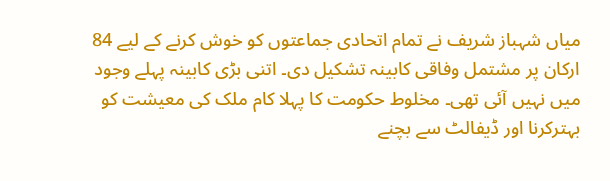میاں شہباز شریف نے تمام اتحادی جماعتوں کو خوش کرنے کے لیے 84 ارکان پر مشتمل وفاقی کابینہ تشکیل دی۔ اتنی بڑی کابینہ پہلے وجود میں نہیں آئی تھی۔ مخلوط حکومت کا پہلا کام ملک کی معیشت کو بہترکرنا اور ڈیفالٹ سے بچنے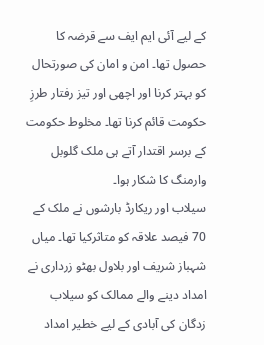کے لیے آئی ایم ایف سے قرضہ کا حصول تھا۔ امن و امان کی صورتحال کو بہتر کرنا اور اچھی اور تیز رفتار طرزِ حکومت قائم کرنا تھا۔ مخلوط حکومت کے برسر اقتدار آتے ہی ملک گلوبل وارمنگ کا شکار ہوا۔
سیلاب اور ریکارڈ بارشوں نے ملک کے 70 فیصد علاقہ کو متاثرکیا تھا۔ میاں شہباز شریف اور بلاول بھٹو زرداری نے امداد دینے والے ممالک کو سیلاب زدگان کی آبادی کے لیے خطیر امداد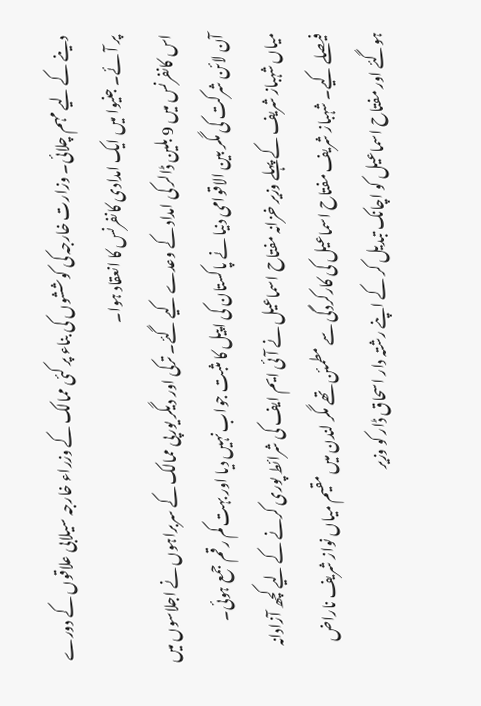دینے کے لیے مہم چلائی۔ وزارت خارجہ کی کوششوں کی بناء پر کئی ممالک کے وزراء خارجہ سیلابی علاقوں کے دورے پر آئے۔ جنیوا میں ایک امدادی کانفرنس کا انعقاد ہوا۔
اس کانفرنس میں 9 بلین ڈالر کی امداد کے وعدے کیے گئے۔ ترکی اور دیگر یورپی ممالک کے سربراہوں نے اجلاسوں میں آن لائن شرکت کی مگر بین الاقوامی دنیا نے پاکستان کی اپیل کا مثبت جواب نہیں دیا اور بہت کم رقم جمع ہوئی۔
میاں شہباز شریف کے پہلے وزیر خزانہ مفتاح اسماعیل نے آئی ایم ایف کی شرائط پوری کرنے کے لیے کچھ آزادانہ فیصلے کیے۔ شہباز شریف مفتاح اسماعیل کی کارکردگی سے مطمئن تھے مگر لندن میں مقیم میاں نواز شریف ناراض ہوگئے اور مفتاح اسماعیل کو اچانک تبدیل کر کے اپنے رشتہ دار اسحاق ڈار کو وزیر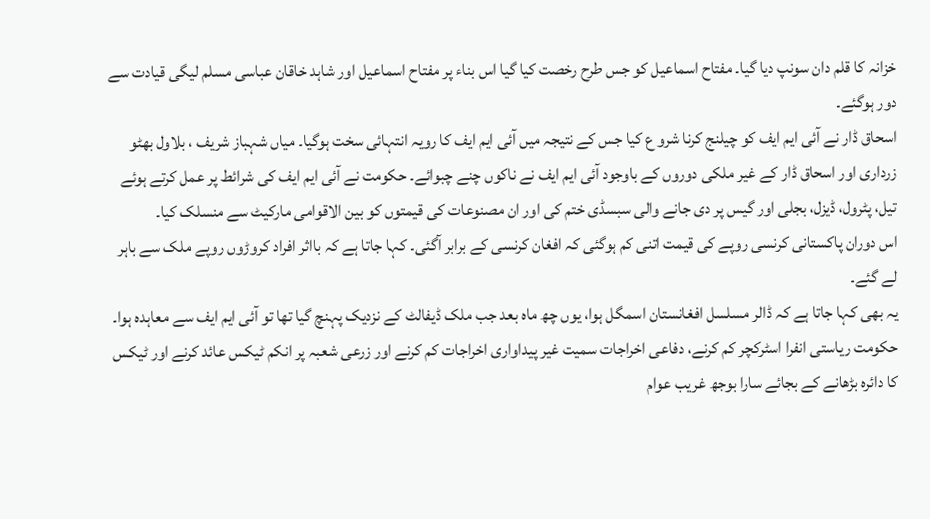خزانہ کا قلم دان سونپ دیا گیا۔ مفتاح اسماعیل کو جس طرح رخصت کیا گیا اس بناء پر مفتاح اسماعیل اور شاہد خاقان عباسی مسلم لیگی قیادت سے دور ہوگئے۔
اسحاق ڈار نے آئی ایم ایف کو چیلنج کرنا شرو ع کیا جس کے نتیجہ میں آئی ایم ایف کا رویہ انتہائی سخت ہوگیا۔ میاں شہباز شریف ، بلاول بھٹو زرداری اور اسحاق ڈار کے غیر ملکی دوروں کے باوجود آئی ایم ایف نے ناکوں چنے چبوائے۔ حکومت نے آئی ایم ایف کی شرائط پر عمل کرتے ہوئے تیل، پٹرول، ڈیزل، بجلی اور گیس پر دی جانے والی سبسڈی ختم کی اور ان مصنوعات کی قیمتوں کو بین الاقوامی مارکیٹ سے منسلک کیا۔
اس دوران پاکستانی کرنسی روپے کی قیمت اتنی کم ہوگئی کہ افغان کرنسی کے برابر آگئی۔ کہا جاتا ہے کہ بااثر افراد کروڑوں روپے ملک سے باہر لے گئے۔
یہ بھی کہا جاتا ہے کہ ڈالر مسلسل افغانستان اسمگل ہوا، یوں چھ ماہ بعد جب ملک ڈیفالٹ کے نزدیک پہنچ گیا تھا تو آئی ایم ایف سے معاہدہ ہوا۔ حکومت ریاستی انفرا اسٹرکچر کم کرنے، دفاعی اخراجات سمیت غیر پیداواری اخراجات کم کرنے اور زرعی شعبہ پر انکم ٹیکس عائد کرنے اور ٹیکس کا دائرہ بڑھانے کے بجائے سارا بوجھ غریب عوام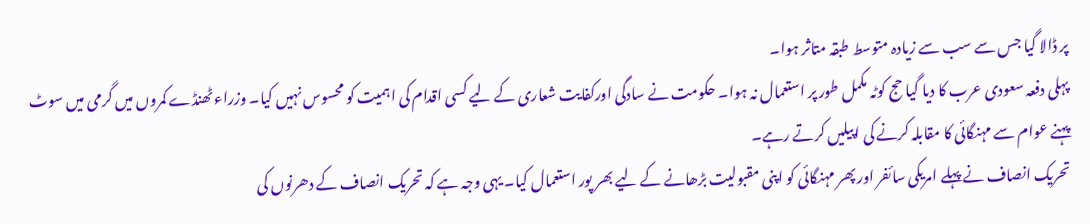پر ڈالا گیا جس سے سب سے زیادہ متوسط طبقہ متاثر ہوا۔
پہلی دفعہ سعودی عرب کا دیا گیا حج کوٹہ مکمل طور پر استعمال نہ ہوا۔ حکومت نے سادگی اورکفایت شعاری کے لیے کسی اقدام کی اہمیت کو محسوس نہیں کیا۔ وزراء ٹھنڈے کمروں میں گرمی میں سوٹ پہنے عوام سے مہنگائی کا مقابلہ کرنے کی اپیلیں کرتے رہے۔
تحریک انصاف نے پہلے امریکی سائفر اور پھر مہنگائی کو اپنی مقبولیت بڑھانے کے لیے بھر پور استعمال کیا۔ یہی وجہ ہے کہ تحریک انصاف کے دھرنوں کی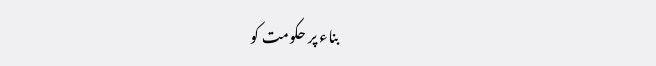بناء پر حکومت کو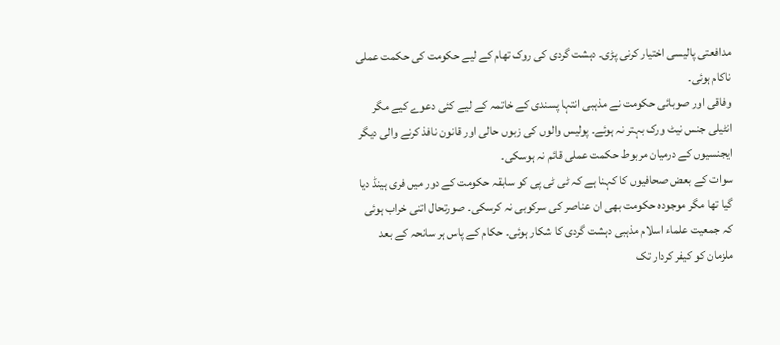مدافعتی پالیسی اختیار کرنی پڑی۔ دہشت گردی کی روک تھام کے لیے حکومت کی حکمت عملی ناکام ہوئی۔
وفاقی اور صوبائی حکومت نے مذہبی انتہا پسندی کے خاتمہ کے لیے کئی دعوے کیے مگر انٹیلی جنس نیٹ ورک بہتر نہ ہوئے۔ پولیس والوں کی زبوں حالی اور قانون نافذ کرنے والی دیگر ایجنسیوں کے درمیان مربوط حکمت عملی قائم نہ ہوسکی۔
سوات کے بعض صحافیوں کا کہنا ہے کہ ٹی ٹی پی کو سابقہ حکومت کے دور میں فری ہینڈ دیا گیا تھا مگر موجودہ حکومت بھی ان عناصر کی سرکوبی نہ کرسکی۔ صورتحال اتنی خراب ہوئی کہ جمعیت علماء اسلام مذہبی دہشت گردی کا شکار ہوئی۔ حکام کے پاس ہر سانحہ کے بعد ملزمان کو کیفر کردار تک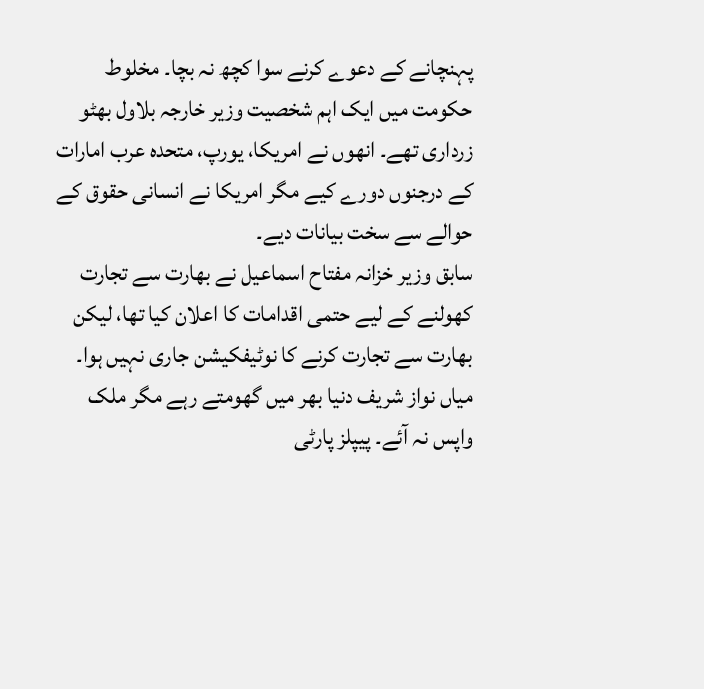پہنچانے کے دعوے کرنے سوا کچھ نہ بچا۔ مخلوط حکومت میں ایک اہم شخصیت وزیر خارجہ بلاول بھٹو زرداری تھے۔ انھوں نے امریکا، یورپ، متحدہ عرب امارات کے درجنوں دورے کیے مگر امریکا نے انسانی حقوق کے حوالے سے سخت بیانات دیے۔
سابق وزیر خزانہ مفتاح اسماعیل نے بھارت سے تجارت کھولنے کے لیے حتمی اقدامات کا اعلان کیا تھا، لیکن بھارت سے تجارت کرنے کا نوٹیفکیشن جاری نہیں ہوا۔ میاں نواز شریف دنیا بھر میں گھومتے رہے مگر ملک واپس نہ آئے۔ پیپلز پارٹی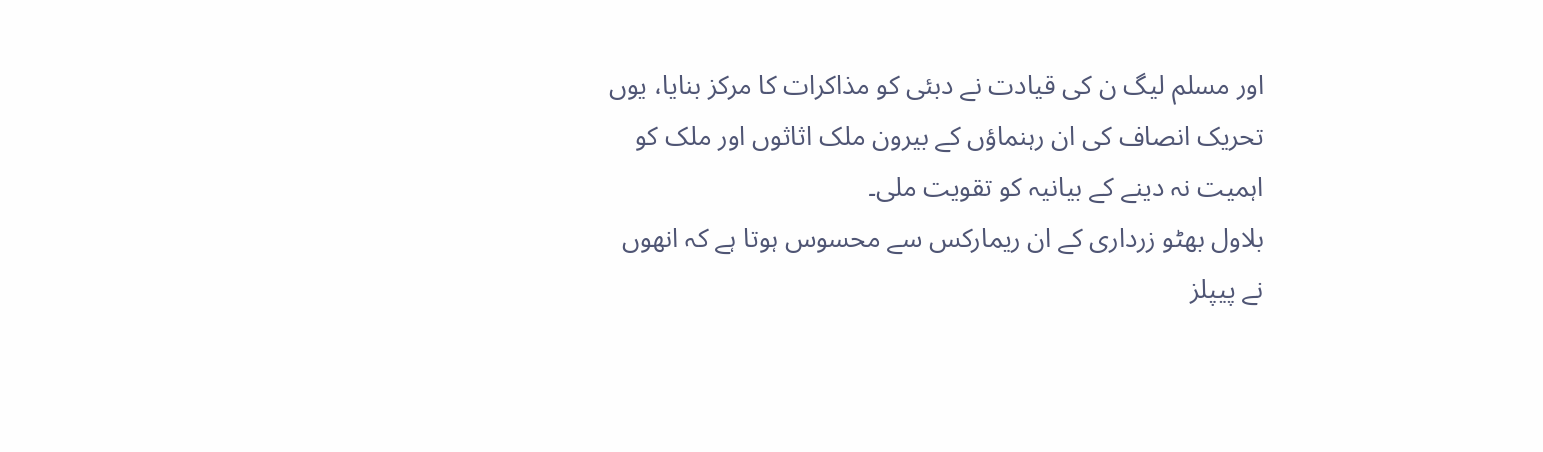اور مسلم لیگ ن کی قیادت نے دبئی کو مذاکرات کا مرکز بنایا، یوں تحریک انصاف کی ان رہنماؤں کے بیرون ملک اثاثوں اور ملک کو اہمیت نہ دینے کے بیانیہ کو تقویت ملی۔
بلاول بھٹو زرداری کے ان ریمارکس سے محسوس ہوتا ہے کہ انھوں نے پیپلز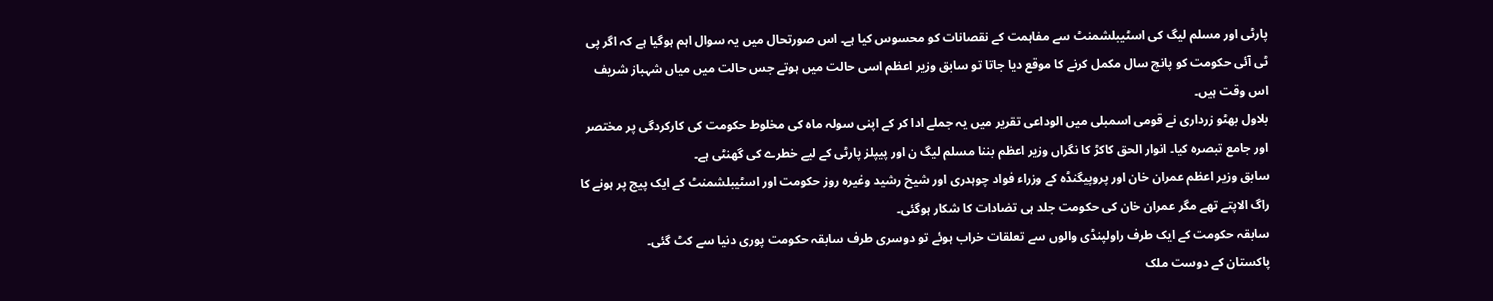پارٹی اور مسلم لیگ کی اسٹیبلشمنٹ سے مفاہمت کے نقصانات کو محسوس کیا ہے۔ اس صورتحال میں یہ سوال اہم ہوگیا ہے کہ اگر پی ٹی آئی حکومت کو پانچ سال مکمل کرنے کا موقع دیا جاتا تو سابق وزیر اعظم اسی حالت میں ہوتے جس حالت میں میاں شہباز شریف اس وقت ہیں۔
بلاول بھٹو زرداری نے قومی اسمبلی میں الوداعی تقریر میں یہ جملے ادا کر کے اپنی سولہ ماہ کی مخلوط حکومت کی کارکردگی پر مختصر اور جامع تبصرہ کیا۔ انوار الحق کاکڑ کا نگراں وزیر اعظم بننا مسلم لیگ ن اور پیپلز پارٹی کے لیے خطرے کی گھنٹی ہے۔
سابق وزیر اعظم عمران خان اور پروپیگنڈہ کے وزراء فواد چوہدری اور شیخ رشید وغیرہ روز حکومت اور اسٹیبلشمنٹ کے ایک پیج پر ہونے کا راگ الاپتے تھے مگر عمران خان کی حکومت جلد ہی تضادات کا شکار ہوگئی۔
سابقہ حکومت کے ایک طرف راولپنڈی والوں سے تعلقات خراب ہوئے تو دوسری طرف سابقہ حکومت پوری دنیا سے کٹ گئی۔
پاکستان کے دوست ملک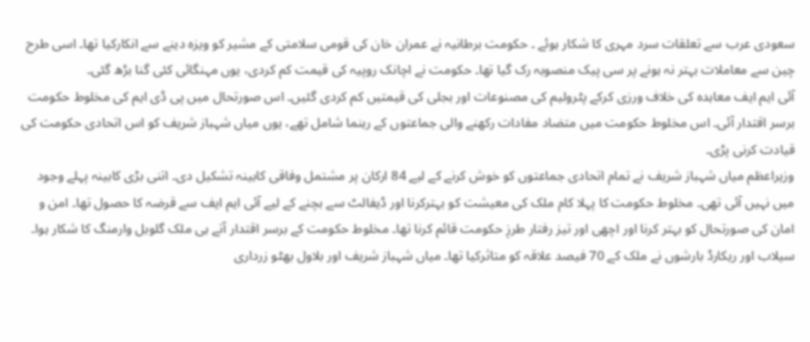سعودی عرب سے تعلقات سرد مہری کا شکار ہوئے ۔ حکومت برطانیہ نے عمران خان کی قومی سلامتی کے مشیر کو ویزہ دینے سے انکارکیا تھا۔ اسی طرح چین سے معاملات بہتر نہ ہونے پر سی پیک منصوبہ رک گیا تھا۔ حکومت نے اچانک روپیہ کی قیمت کم کردی، یوں مہنگائی کئی گنا بڑھ گئی۔
آئی ایم ایف معاہدہ کی خلاف ورزی کرکے پٹرولیم کی مصنوعات اور بجلی کی قیمتیں کم کردی گئیں۔ اس صورتحال میں پی ڈی ایم کی مخلوط حکومت برسر اقتدار آئی۔ اس مخلوط حکومت میں متضاد مفادات رکھنے والی جماعتوں کے رہنما شامل تھے، یوں میاں شہباز شریف کو اس اتحادی حکومت کی قیادت کرنی پڑی۔
وزیراعظم میاں شہباز شریف نے تمام اتحادی جماعتوں کو خوش کرنے کے لیے 84 ارکان پر مشتمل وفاقی کابینہ تشکیل دی۔ اتنی بڑی کابینہ پہلے وجود میں نہیں آئی تھی۔ مخلوط حکومت کا پہلا کام ملک کی معیشت کو بہترکرنا اور ڈیفالٹ سے بچنے کے لیے آئی ایم ایف سے قرضہ کا حصول تھا۔ امن و امان کی صورتحال کو بہتر کرنا اور اچھی اور تیز رفتار طرزِ حکومت قائم کرنا تھا۔ مخلوط حکومت کے برسر اقتدار آتے ہی ملک گلوبل وارمنگ کا شکار ہوا۔
سیلاب اور ریکارڈ بارشوں نے ملک کے 70 فیصد علاقہ کو متاثرکیا تھا۔ میاں شہباز شریف اور بلاول بھٹو زرداری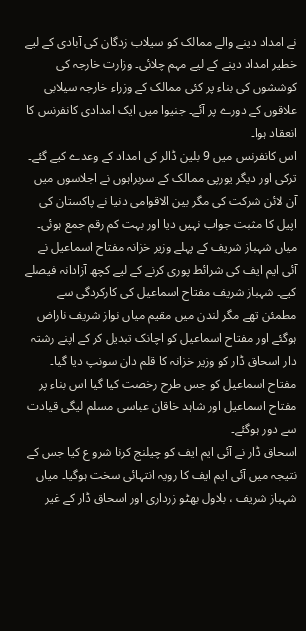نے امداد دینے والے ممالک کو سیلاب زدگان کی آبادی کے لیے خطیر امداد دینے کے لیے مہم چلائی۔ وزارت خارجہ کی کوششوں کی بناء پر کئی ممالک کے وزراء خارجہ سیلابی علاقوں کے دورے پر آئے۔ جنیوا میں ایک امدادی کانفرنس کا انعقاد ہوا۔
اس کانفرنس میں 9 بلین ڈالر کی امداد کے وعدے کیے گئے۔ ترکی اور دیگر یورپی ممالک کے سربراہوں نے اجلاسوں میں آن لائن شرکت کی مگر بین الاقوامی دنیا نے پاکستان کی اپیل کا مثبت جواب نہیں دیا اور بہت کم رقم جمع ہوئی۔
میاں شہباز شریف کے پہلے وزیر خزانہ مفتاح اسماعیل نے آئی ایم ایف کی شرائط پوری کرنے کے لیے کچھ آزادانہ فیصلے کیے۔ شہباز شریف مفتاح اسماعیل کی کارکردگی سے مطمئن تھے مگر لندن میں مقیم میاں نواز شریف ناراض ہوگئے اور مفتاح اسماعیل کو اچانک تبدیل کر کے اپنے رشتہ دار اسحاق ڈار کو وزیر خزانہ کا قلم دان سونپ دیا گیا۔ مفتاح اسماعیل کو جس طرح رخصت کیا گیا اس بناء پر مفتاح اسماعیل اور شاہد خاقان عباسی مسلم لیگی قیادت سے دور ہوگئے۔
اسحاق ڈار نے آئی ایم ایف کو چیلنج کرنا شرو ع کیا جس کے نتیجہ میں آئی ایم ایف کا رویہ انتہائی سخت ہوگیا۔ میاں شہباز شریف ، بلاول بھٹو زرداری اور اسحاق ڈار کے غیر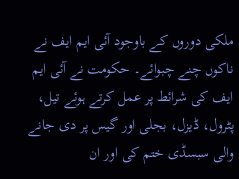ملکی دوروں کے باوجود آئی ایم ایف نے ناکوں چنے چبوائے۔ حکومت نے آئی ایم ایف کی شرائط پر عمل کرتے ہوئے تیل، پٹرول، ڈیزل، بجلی اور گیس پر دی جانے والی سبسڈی ختم کی اور ان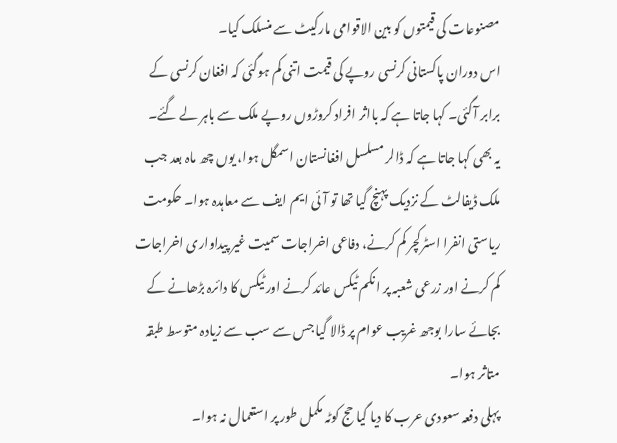مصنوعات کی قیمتوں کو بین الاقوامی مارکیٹ سے منسلک کیا۔
اس دوران پاکستانی کرنسی روپے کی قیمت اتنی کم ہوگئی کہ افغان کرنسی کے برابر آگئی۔ کہا جاتا ہے کہ بااثر افراد کروڑوں روپے ملک سے باہر لے گئے۔
یہ بھی کہا جاتا ہے کہ ڈالر مسلسل افغانستان اسمگل ہوا، یوں چھ ماہ بعد جب ملک ڈیفالٹ کے نزدیک پہنچ گیا تھا تو آئی ایم ایف سے معاہدہ ہوا۔ حکومت ریاستی انفرا اسٹرکچر کم کرنے، دفاعی اخراجات سمیت غیر پیداواری اخراجات کم کرنے اور زرعی شعبہ پر انکم ٹیکس عائد کرنے اور ٹیکس کا دائرہ بڑھانے کے بجائے سارا بوجھ غریب عوام پر ڈالا گیا جس سے سب سے زیادہ متوسط طبقہ متاثر ہوا۔
پہلی دفعہ سعودی عرب کا دیا گیا حج کوٹہ مکمل طور پر استعمال نہ ہوا۔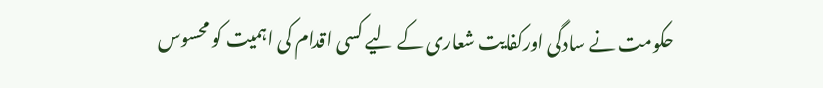حکومت نے سادگی اورکفایت شعاری کے لیے کسی اقدام کی اہمیت کو محسوس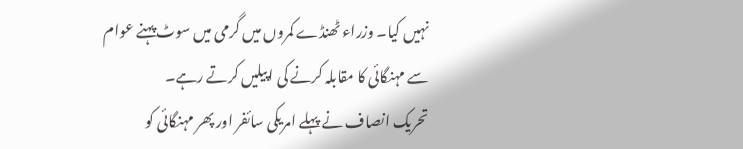نہیں کیا۔ وزراء ٹھنڈے کمروں میں گرمی میں سوٹ پہنے عوام سے مہنگائی کا مقابلہ کرنے کی اپیلیں کرتے رہے۔
تحریک انصاف نے پہلے امریکی سائفر اور پھر مہنگائی کو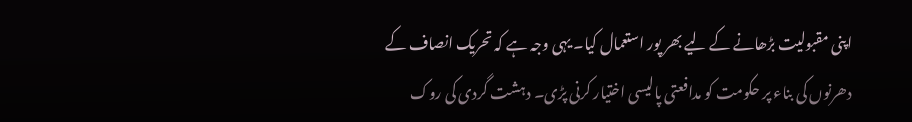اپنی مقبولیت بڑھانے کے لیے بھر پور استعمال کیا۔ یہی وجہ ہے کہ تحریک انصاف کے دھرنوں کی بناء پر حکومت کو مدافعتی پالیسی اختیار کرنی پڑی۔ دہشت گردی کی روک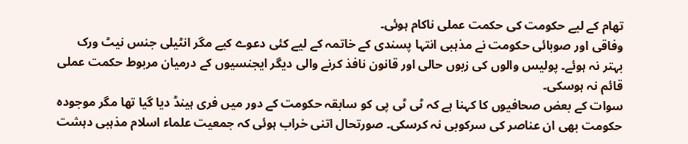تھام کے لیے حکومت کی حکمت عملی ناکام ہوئی۔
وفاقی اور صوبائی حکومت نے مذہبی انتہا پسندی کے خاتمہ کے لیے کئی دعوے کیے مگر انٹیلی جنس نیٹ ورک بہتر نہ ہوئے۔ پولیس والوں کی زبوں حالی اور قانون نافذ کرنے والی دیگر ایجنسیوں کے درمیان مربوط حکمت عملی قائم نہ ہوسکی۔
سوات کے بعض صحافیوں کا کہنا ہے کہ ٹی ٹی پی کو سابقہ حکومت کے دور میں فری ہینڈ دیا گیا تھا مگر موجودہ حکومت بھی ان عناصر کی سرکوبی نہ کرسکی۔ صورتحال اتنی خراب ہوئی کہ جمعیت علماء اسلام مذہبی دہشت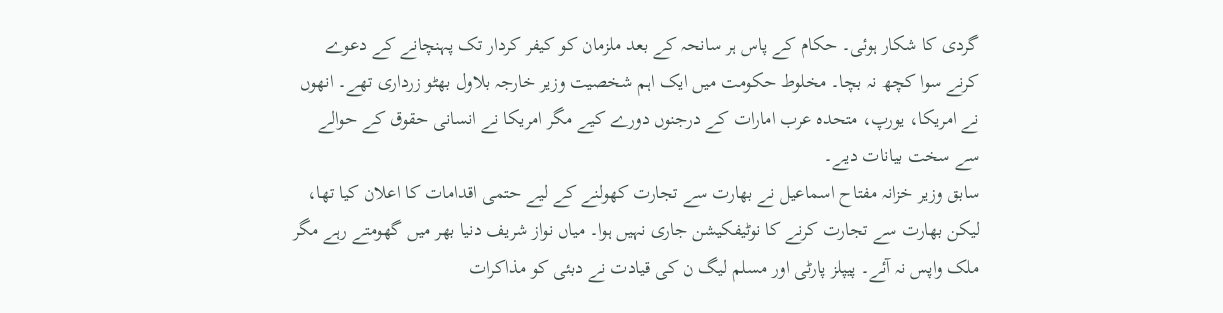گردی کا شکار ہوئی۔ حکام کے پاس ہر سانحہ کے بعد ملزمان کو کیفر کردار تک پہنچانے کے دعوے کرنے سوا کچھ نہ بچا۔ مخلوط حکومت میں ایک اہم شخصیت وزیر خارجہ بلاول بھٹو زرداری تھے۔ انھوں نے امریکا، یورپ، متحدہ عرب امارات کے درجنوں دورے کیے مگر امریکا نے انسانی حقوق کے حوالے سے سخت بیانات دیے۔
سابق وزیر خزانہ مفتاح اسماعیل نے بھارت سے تجارت کھولنے کے لیے حتمی اقدامات کا اعلان کیا تھا، لیکن بھارت سے تجارت کرنے کا نوٹیفکیشن جاری نہیں ہوا۔ میاں نواز شریف دنیا بھر میں گھومتے رہے مگر ملک واپس نہ آئے۔ پیپلز پارٹی اور مسلم لیگ ن کی قیادت نے دبئی کو مذاکرات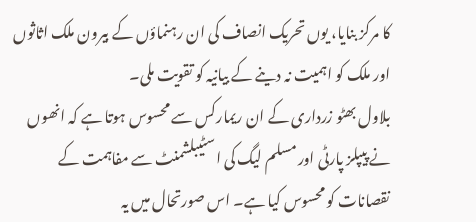کا مرکز بنایا، یوں تحریک انصاف کی ان رہنماؤں کے بیرون ملک اثاثوں اور ملک کو اہمیت نہ دینے کے بیانیہ کو تقویت ملی۔
بلاول بھٹو زرداری کے ان ریمارکس سے محسوس ہوتا ہے کہ انھوں نے پیپلز پارٹی اور مسلم لیگ کی اسٹیبلشمنٹ سے مفاہمت کے نقصانات کو محسوس کیا ہے۔ اس صورتحال میں یہ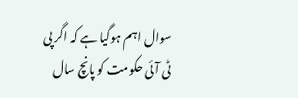سوال اہم ہوگیا ہے کہ اگر پی ٹی آئی حکومت کو پانچ سال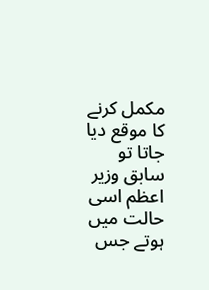مکمل کرنے کا موقع دیا جاتا تو سابق وزیر اعظم اسی حالت میں ہوتے جس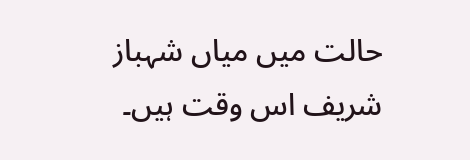حالت میں میاں شہباز شریف اس وقت ہیں۔